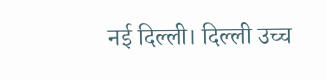नई दिल्ली। दिल्ली उच्च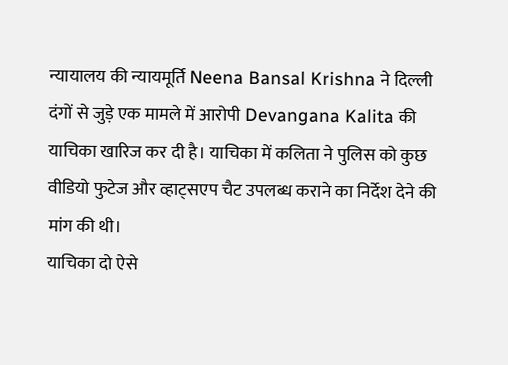न्यायालय की न्यायमूर्ति Neena Bansal Krishna ने दिल्ली दंगों से जुड़े एक मामले में आरोपी Devangana Kalita की याचिका खारिज कर दी है। याचिका में कलिता ने पुलिस को कुछ वीडियो फुटेज और व्हाट्सएप चैट उपलब्ध कराने का निर्देश देने की मांग की थी।
याचिका दो ऐसे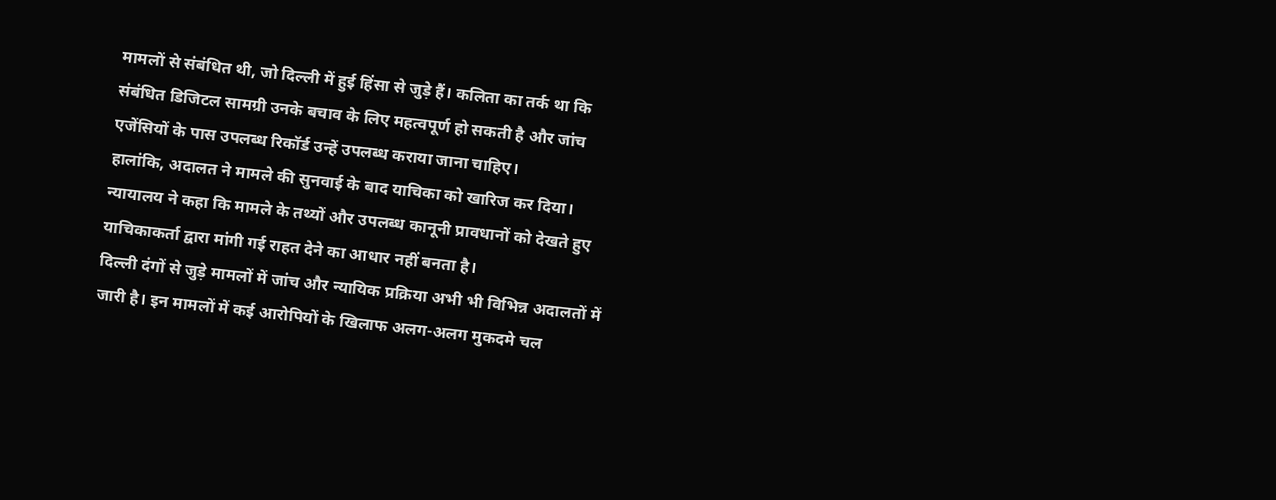मामलों से संबंधित थी, जो दिल्ली में हुई हिंसा से जुड़े हैं। कलिता का तर्क था कि संबंधित डिजिटल सामग्री उनके बचाव के लिए महत्वपूर्ण हो सकती है और जांच एजेंसियों के पास उपलब्ध रिकॉर्ड उन्हें उपलब्ध कराया जाना चाहिए।
हालांकि, अदालत ने मामले की सुनवाई के बाद याचिका को खारिज कर दिया। न्यायालय ने कहा कि मामले के तथ्यों और उपलब्ध कानूनी प्रावधानों को देखते हुए याचिकाकर्ता द्वारा मांगी गई राहत देने का आधार नहीं बनता है।
दिल्ली दंगों से जुड़े मामलों में जांच और न्यायिक प्रक्रिया अभी भी विभिन्न अदालतों में जारी है। इन मामलों में कई आरोपियों के खिलाफ अलग-अलग मुकदमे चल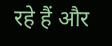रहे हैं और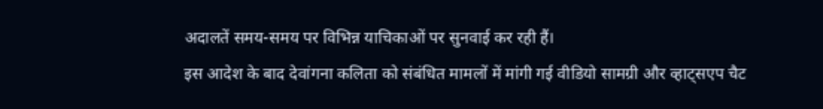अदालतें समय-समय पर विभिन्न याचिकाओं पर सुनवाई कर रही हैं।
इस आदेश के बाद देवांगना कलिता को संबंधित मामलों में मांगी गई वीडियो सामग्री और व्हाट्सएप चैट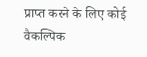प्राप्त करने के लिए कोई वैकल्पिक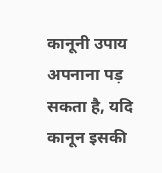कानूनी उपाय अपनाना पड़ सकता है, यदि कानून इसकी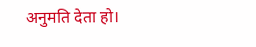अनुमति देता हो।